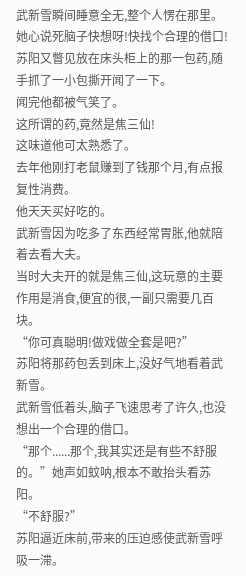武新雪瞬间睡意全无,整个人愣在那里。
她心说死脑子快想呀!快找个合理的借口!
苏阳又瞥见放在床头柜上的那一包药,随手抓了一小包撕开闻了一下。
闻完他都被气笑了。
这所谓的药,竟然是焦三仙!
这味道他可太熟悉了。
去年他刚打老鼠赚到了钱那个月,有点报复性消费。
他天天买好吃的。
武新雪因为吃多了东西经常胃胀,他就陪着去看大夫。
当时大夫开的就是焦三仙,这玩意的主要作用是消食,便宜的很,一副只需要几百块。
“你可真聪明!做戏做全套是吧?”
苏阳将那药包丢到床上,没好气地看着武新雪。
武新雪低着头,脑子飞速思考了许久,也没想出一个合理的借口。
“那个......那个,我其实还是有些不舒服的。”她声如蚊呐,根本不敢抬头看苏阳。
“不舒服?”
苏阳逼近床前,带来的压迫感使武新雪呼吸一滞。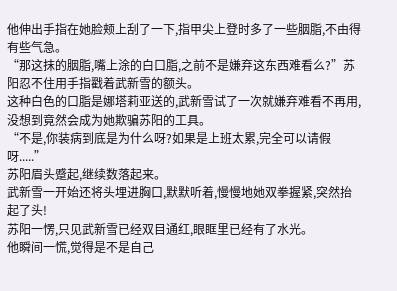他伸出手指在她脸颊上刮了一下,指甲尖上登时多了一些胭脂,不由得有些气急。
“那这抹的胭脂,嘴上涂的白口脂,之前不是嫌弃这东西难看么?”苏阳忍不住用手指戳着武新雪的额头。
这种白色的口脂是娜塔莉亚送的,武新雪试了一次就嫌弃难看不再用,没想到竟然会成为她欺骗苏阳的工具。
“不是,你装病到底是为什么呀?如果是上班太累,完全可以请假呀.....”
苏阳眉头蹙起,继续数落起来。
武新雪一开始还将头埋进胸口,默默听着,慢慢地她双拳握紧,突然抬起了头!
苏阳一愣,只见武新雪已经双目通红,眼眶里已经有了水光。
他瞬间一慌,觉得是不是自己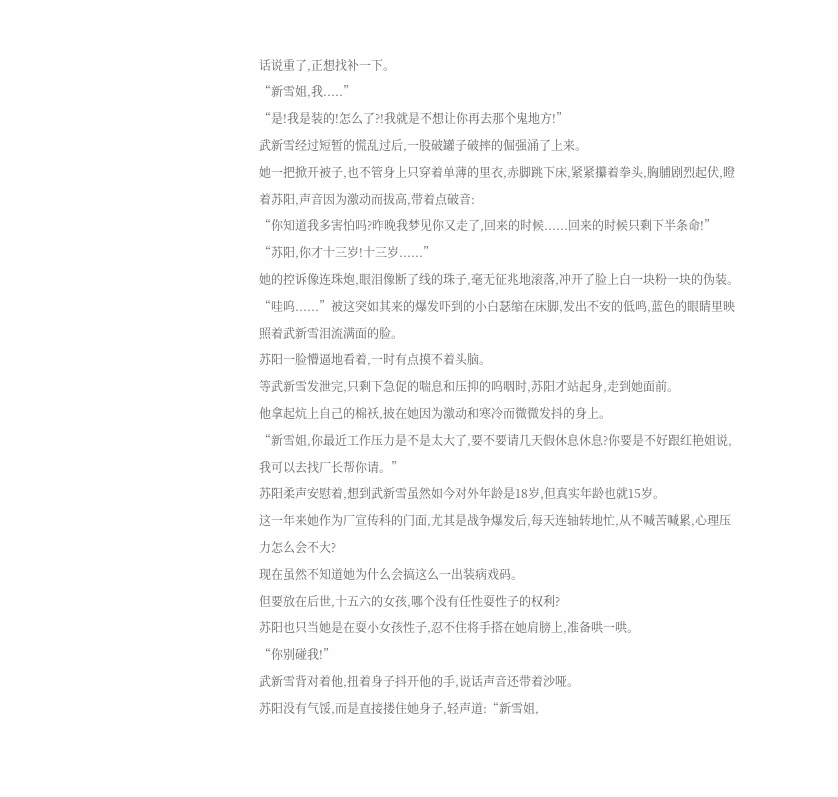话说重了,正想找补一下。
“新雪姐,我.....”
“是!我是装的!怎么了?!我就是不想让你再去那个鬼地方!”
武新雪经过短暂的慌乱过后,一股破罐子破摔的倔强涌了上来。
她一把掀开被子,也不管身上只穿着单薄的里衣,赤脚跳下床,紧紧攥着拳头,胸脯剧烈起伏,瞪着苏阳,声音因为激动而拔高,带着点破音:
“你知道我多害怕吗?昨晚我梦见你又走了,回来的时候......回来的时候只剩下半条命!”
“苏阳,你才十三岁!十三岁......”
她的控诉像连珠炮,眼泪像断了线的珠子,毫无征兆地滚落,冲开了脸上白一块粉一块的伪装。
“哇呜......”被这突如其来的爆发吓到的小白瑟缩在床脚,发出不安的低鸣,蓝色的眼睛里映照着武新雪泪流满面的脸。
苏阳一脸懵逼地看着,一时有点摸不着头脑。
等武新雪发泄完,只剩下急促的喘息和压抑的呜咽时,苏阳才站起身,走到她面前。
他拿起炕上自己的棉袄,披在她因为激动和寒冷而微微发抖的身上。
“新雪姐,你最近工作压力是不是太大了,要不要请几天假休息休息?你要是不好跟红艳姐说,我可以去找厂长帮你请。”
苏阳柔声安慰着,想到武新雪虽然如今对外年龄是18岁,但真实年龄也就15岁。
这一年来她作为厂宣传科的门面,尤其是战争爆发后,每天连轴转地忙,从不喊苦喊累,心理压力怎么会不大?
现在虽然不知道她为什么会搞这么一出装病戏码。
但要放在后世,十五六的女孩,哪个没有任性耍性子的权利?
苏阳也只当她是在耍小女孩性子,忍不住将手搭在她肩膀上,准备哄一哄。
“你别碰我!”
武新雪背对着他,扭着身子抖开他的手,说话声音还带着沙哑。
苏阳没有气馁,而是直接搂住她身子,轻声道:“新雪姐,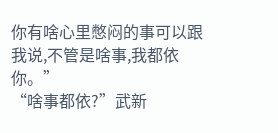你有啥心里憋闷的事可以跟我说,不管是啥事,我都依你。”
“啥事都依?”武新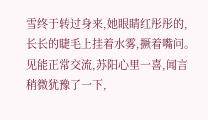雪终于转过身来,她眼睛红彤彤的,长长的睫毛上挂着水雾,撅着嘴问。
见能正常交流,苏阳心里一喜,闻言稍微犹豫了一下,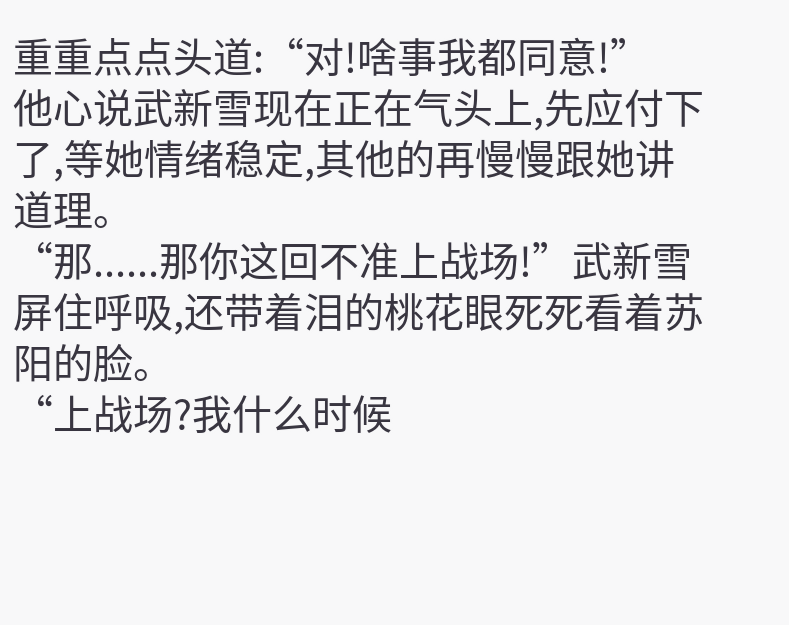重重点点头道:“对!啥事我都同意!”
他心说武新雪现在正在气头上,先应付下了,等她情绪稳定,其他的再慢慢跟她讲道理。
“那......那你这回不准上战场!”武新雪屏住呼吸,还带着泪的桃花眼死死看着苏阳的脸。
“上战场?我什么时候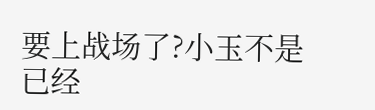要上战场了?小玉不是已经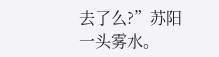去了么?”苏阳一头雾水。